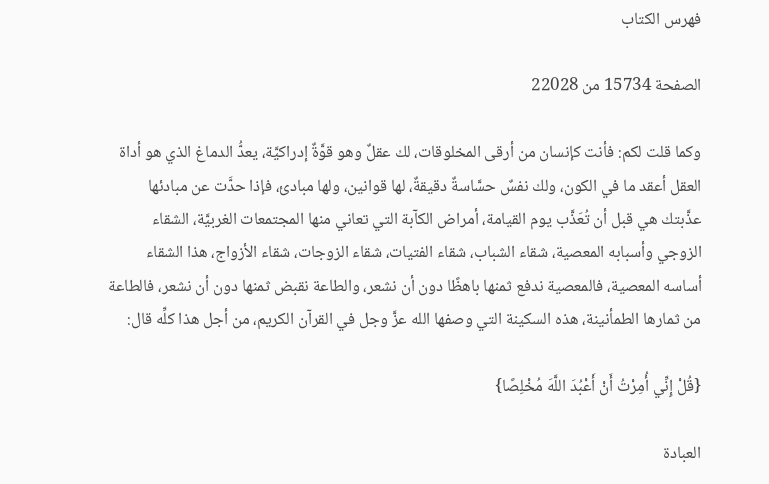فهرس الكتاب

الصفحة 15734 من 22028

وكما قلت لكم: فأنت كإنسان من أرقى المخلوقات، لك عقلٌ وهو قوَّةٌ إدراكيَّة، يعدُّ الدماغ الذي هو أداة العقل أعقد ما في الكون، ولك نفسٌ حسَّاسةٌ دقيقةٌ، لها قوانين، ولها مبادئ، فإذا حدَّت عن مبادئها عذَّبتك هي قبل أن تُعَذَّب يوم القيامة، أمراض الكآبة التي تعاني منها المجتمعات الغربيَّة، الشقاء الزوجي وأسبابه المعصية، شقاء الشباب، شقاء الفتيات، شقاء الزوجات، شقاء الأزواج، هذا الشقاء أساسه المعصية، فالمعصية ندفع ثمنها باهظًا دون أن نشعر، والطاعة نقبض ثمنها دون أن نشعر، فالطاعة من ثمارها الطمأنينة، هذه السكينة التي وصفها الله عزَّ وجل في القرآن الكريم، من أجل هذا كلِّه قال:

{قُلْ إِنِّي أُمِرْتُ أَنْ أَعْبُدَ اللَّهَ مُخْلِصًا}

العبادة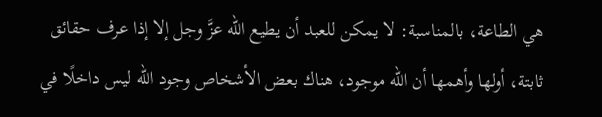هي الطاعة، بالمناسبة: لا يمكن للعبد أن يطيع الله عزَّ وجل إلا إذا عرف حقائق ثابتة، أولها وأهمها أن الله موجود، هناك بعض الأشخاص وجود الله ليس داخلًا في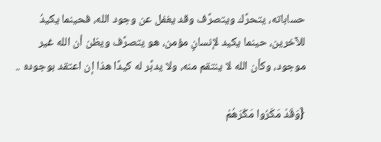حساباته، يتحرَّك ويتصرَّف وقد يغفل عن وجود الله، فحينما يكيدُ للآخرين، حينما يكيد لإنسانٍ مؤمن، هو يتصرَّف ويظن أن الله غير موجود، وكأن الله لا ينتقم منه، ولا يدبِّر له كيدًا هذا إن اعتقد بوجوده ..

{وَقَدْ مَكَرُوا مَكْرَهُمْ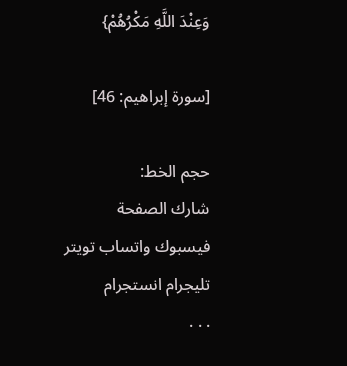وَعِنْدَ اللَّهِ مَكْرُهُمْ}

[سورة إبراهيم: 46]

حجم الخط:
شارك الصفحة
فيسبوك واتساب تويتر تليجرام انستجرام
. . .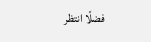فضلًا انتظر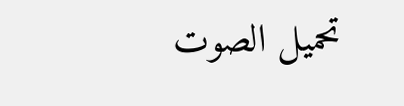تحميل الصوت